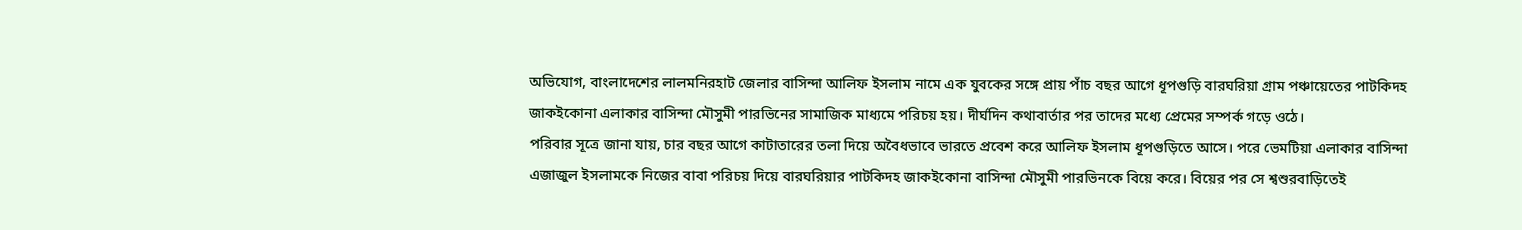অভিযোগ, বাংলাদেশের লালমনিরহাট জেলার বাসিন্দা আলিফ ইসলাম নামে এক যুবকের সঙ্গে প্রায় পাঁচ বছর আগে ধূপগুড়ি বারঘরিয়া গ্রাম পঞ্চায়েতের পাটকিদহ জাকইকোনা এলাকার বাসিন্দা মৌসুমী পারভিনের সামাজিক মাধ্যমে পরিচয় হয়। দীর্ঘদিন কথাবার্তার পর তাদের মধ্যে প্রেমের সম্পর্ক গড়ে ওঠে।
পরিবার সূত্রে জানা যায়, চার বছর আগে কাটাতারের তলা দিয়ে অবৈধভাবে ভারতে প্রবেশ করে আলিফ ইসলাম ধূপগুড়িতে আসে। পরে ভেমটিয়া এলাকার বাসিন্দা এজাজুল ইসলামকে নিজের বাবা পরিচয় দিয়ে বারঘরিয়ার পাটকিদহ জাকইকোনা বাসিন্দা মৌসুমী পারভিনকে বিয়ে করে। বিয়ের পর সে শ্বশুরবাড়িতেই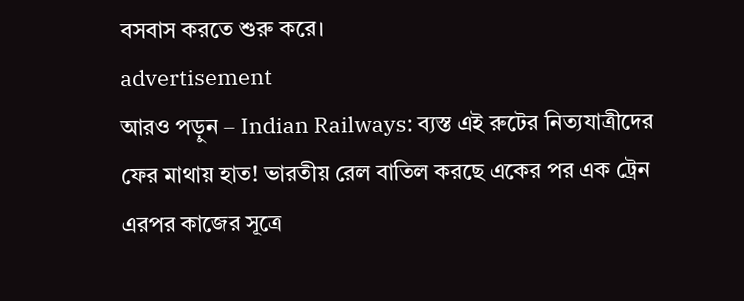বসবাস করতে শুরু করে।
advertisement
আরও পড়ুন – Indian Railways: ব্যস্ত এই রুটের নিত্যযাত্রীদের ফের মাথায় হাত! ভারতীয় রেল বাতিল করছে একের পর এক ট্রেন
এরপর কাজের সূত্রে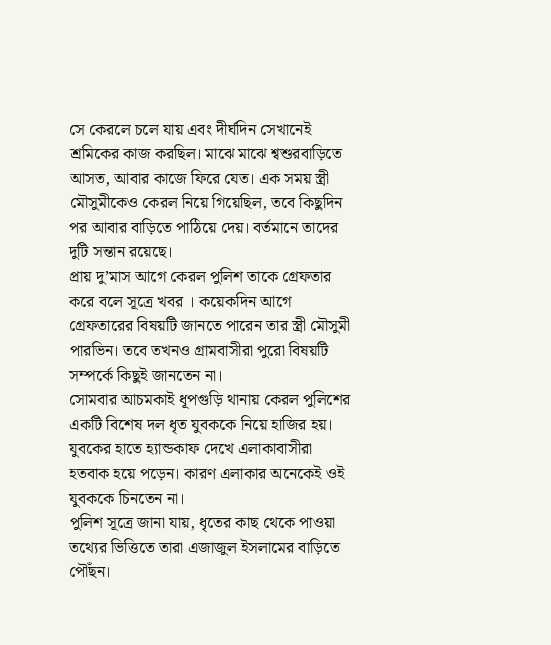সে কেরলে চলে যায় এবং দীর্ঘদিন সেখানেই শ্রমিকের কাজ করছিল। মাঝে মাঝে শ্বশুরবাড়িতে আসত, আবার কাজে ফিরে যেত। এক সময় স্ত্রী মৌসুমীকেও কেরল নিয়ে গিয়েছিল, তবে কিছুদিন পর আবার বাড়িতে পাঠিয়ে দেয়। বর্তমানে তাদের দুটি সন্তান রয়েছে।
প্রায় দু’মাস আগে কেরল পুলিশ তাকে গ্রেফতার করে বলে সূত্রে খবর । কয়েকদিন আগে গ্রেফতারের বিষয়টি জানতে পারেন তার স্ত্রী মৌসুমী পারভিন। তবে তখনও গ্রামবাসীরা পুরো বিষয়টি সম্পর্কে কিছুই জানতেন না।
সোমবার আচমকাই ধূপগুড়ি থানায় কেরল পুলিশের একটি বিশেষ দল ধৃত যুবককে নিয়ে হাজির হয়। যুবকের হাতে হ্যান্ডকাফ দেখে এলাকাবাসীরা হতবাক হয়ে পড়েন। কারণ এলাকার অনেকেই ওই যুবককে চিনতেন না।
পুলিশ সূত্রে জানা যায়, ধৃতের কাছ থেকে পাওয়া তথ্যের ভিত্তিতে তারা এজাজুল ইসলামের বাড়িতে পৌঁছন।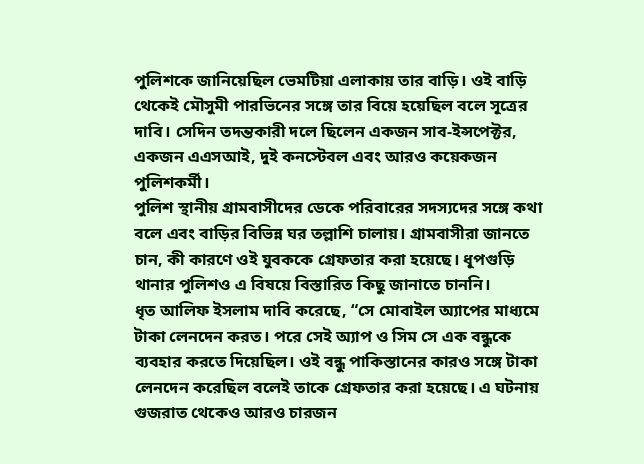পুলিশকে জানিয়েছিল ভেমটিয়া এলাকায় তার বাড়ি। ওই বাড়ি থেকেই মৌসুমী পারভিনের সঙ্গে তার বিয়ে হয়েছিল বলে সূত্রের দাবি। সেদিন তদন্তকারী দলে ছিলেন একজন সাব-ইন্সপেক্টর, একজন এএসআই, দুই কনস্টেবল এবং আরও কয়েকজন পুলিশকর্মী।
পুলিশ স্থানীয় গ্রামবাসীদের ডেকে পরিবারের সদস্যদের সঙ্গে কথা বলে এবং বাড়ির বিভিন্ন ঘর তল্লাশি চালায়। গ্রামবাসীরা জানতে চান, কী কারণে ওই যুবককে গ্রেফতার করা হয়েছে। ধূপগুড়ি থানার পুলিশও এ বিষয়ে বিস্তারিত কিছু জানাতে চাননি।
ধৃত আলিফ ইসলাম দাবি করেছে, “সে মোবাইল অ্যাপের মাধ্যমে টাকা লেনদেন করত। পরে সেই অ্যাপ ও সিম সে এক বন্ধুকে ব্যবহার করতে দিয়েছিল। ওই বন্ধু পাকিস্তানের কারও সঙ্গে টাকা লেনদেন করেছিল বলেই তাকে গ্রেফতার করা হয়েছে। এ ঘটনায় গুজরাত থেকেও আরও চারজন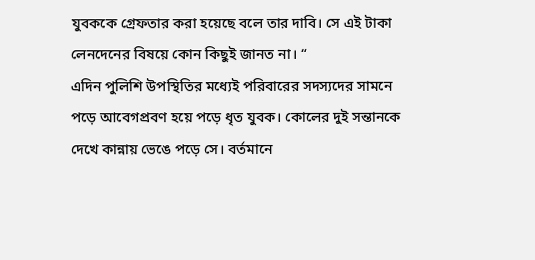যুবককে গ্রেফতার করা হয়েছে বলে তার দাবি। সে এই টাকা লেনদেনের বিষয়ে কোন কিছুই জানত না। “
এদিন পুলিশি উপস্থিতির মধ্যেই পরিবারের সদস্যদের সামনে পড়ে আবেগপ্রবণ হয়ে পড়ে ধৃত যুবক। কোলের দুই সন্তানকে দেখে কান্নায় ভেঙে পড়ে সে। বর্তমানে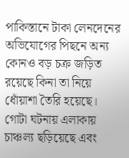পাকিস্তানে টাকা লেনদেনের অভিযোগের পিছনে অন্য কোনও বড় চক্র জড়িত রয়েছে কিনা তা নিয়ে ধোঁয়াশা তৈরি হয়েছে। গোটা ঘটনায় এলাকায় চাঞ্চল্য ছড়িয়েছে এবং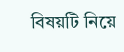বিষয়টি নিয়ে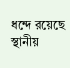ধন্দে রয়েছে স্থানীয়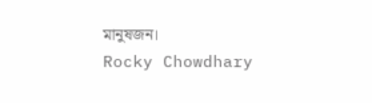মানুষজন।
Rocky Chowdhary